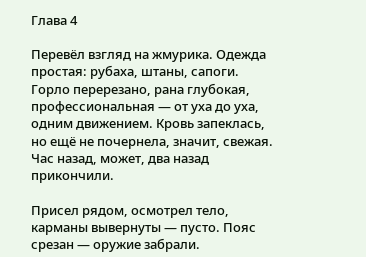Глава 4

Перевёл взгляд на жмурика. Одежда простая: рубаха, штаны, сапоги. Горло перерезано, рана глубокая, профессиональная — от уха до уха, одним движением. Кровь запеклась, но ещё не почернела, значит, свежая. Час назад, может, два назад прикончили.

Присел рядом, осмотрел тело, карманы вывернуты — пусто. Пояс срезан — оружие забрали.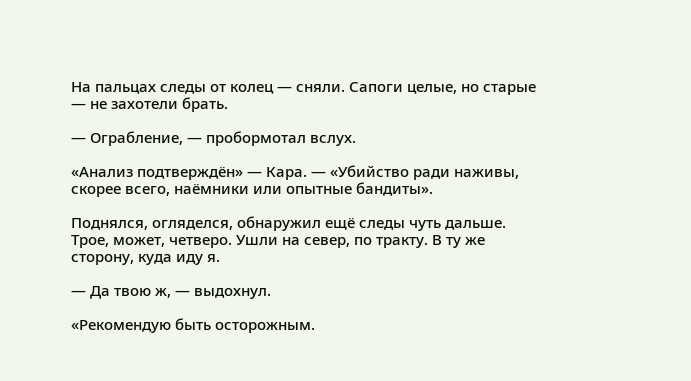На пальцах следы от колец — сняли. Сапоги целые, но старые — не захотели брать.

— Ограбление, — пробормотал вслух.

«Анализ подтверждён» — Кара. — «Убийство ради наживы, скорее всего, наёмники или опытные бандиты».

Поднялся, огляделся, обнаружил ещё следы чуть дальше. Трое, может, четверо. Ушли на север, по тракту. В ту же сторону, куда иду я.

— Да твою ж, — выдохнул.

«Рекомендую быть осторожным.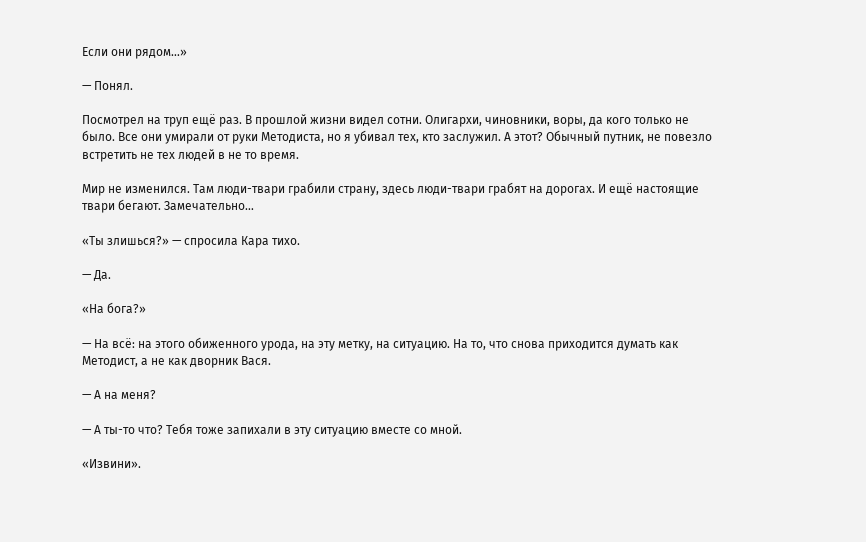Если они рядом…»

— Понял.

Посмотрел на труп ещё раз. В прошлой жизни видел сотни. Олигархи, чиновники, воры, да кого только не было. Все они умирали от руки Методиста, но я убивал тех, кто заслужил. А этот? Обычный путник, не повезло встретить не тех людей в не то время.

Мир не изменился. Там люди-твари грабили страну, здесь люди-твари грабят на дорогах. И ещё настоящие твари бегают. Замечательно…

«Ты злишься?» — спросила Кара тихо.

— Да.

«На бога?»

— На всё: на этого обиженного урода, на эту метку, на ситуацию. На то, что снова приходится думать как Методист, а не как дворник Вася.

— А на меня?

— А ты-то что? Тебя тоже запихали в эту ситуацию вместе со мной.

«Извини».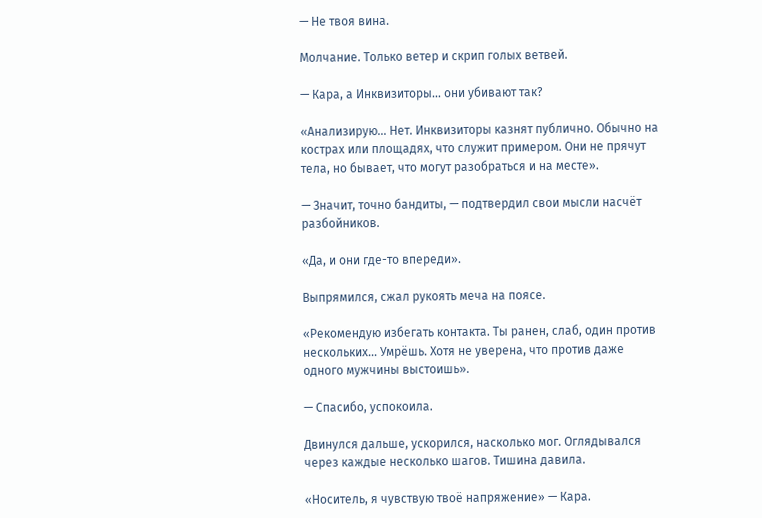— Не твоя вина.

Молчание. Только ветер и скрип голых ветвей.

— Кара, а Инквизиторы… они убивают так?

«Анализирую… Нет. Инквизиторы казнят публично. Обычно на кострах или площадях, что служит примером. Они не прячут тела, но бывает, что могут разобраться и на месте».

— Значит, точно бандиты, — подтвердил свои мысли насчёт разбойников.

«Да, и они где-то впереди».

Выпрямился, сжал рукоять меча на поясе.

«Рекомендую избегать контакта. Ты ранен, слаб, один против нескольких… Умрёшь. Хотя не уверена, что против даже одного мужчины выстоишь».

— Спасибо, успокоила.

Двинулся дальше, ускорился, насколько мог. Оглядывался через каждые несколько шагов. Тишина давила.

«Носитель, я чувствую твоё напряжение» — Кара.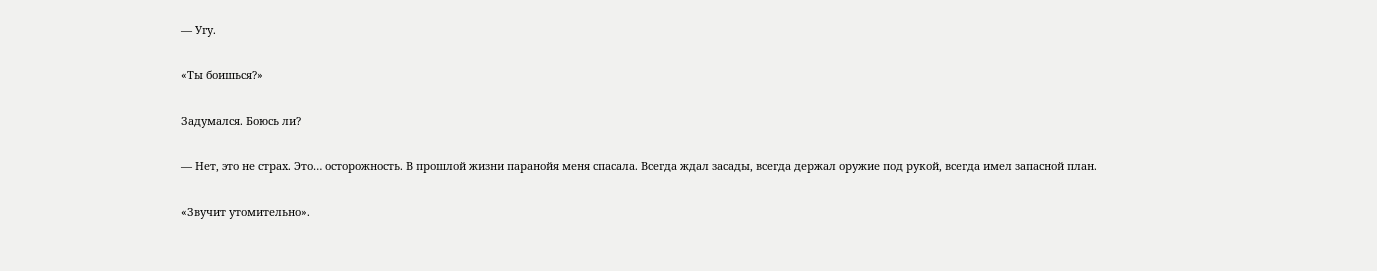— Угу.

«Ты боишься?»

Задумался. Боюсь ли?

— Нет, это не страх. Это… осторожность. В прошлой жизни паранойя меня спасала. Всегда ждал засады, всегда держал оружие под рукой, всегда имел запасной план.

«Звучит утомительно».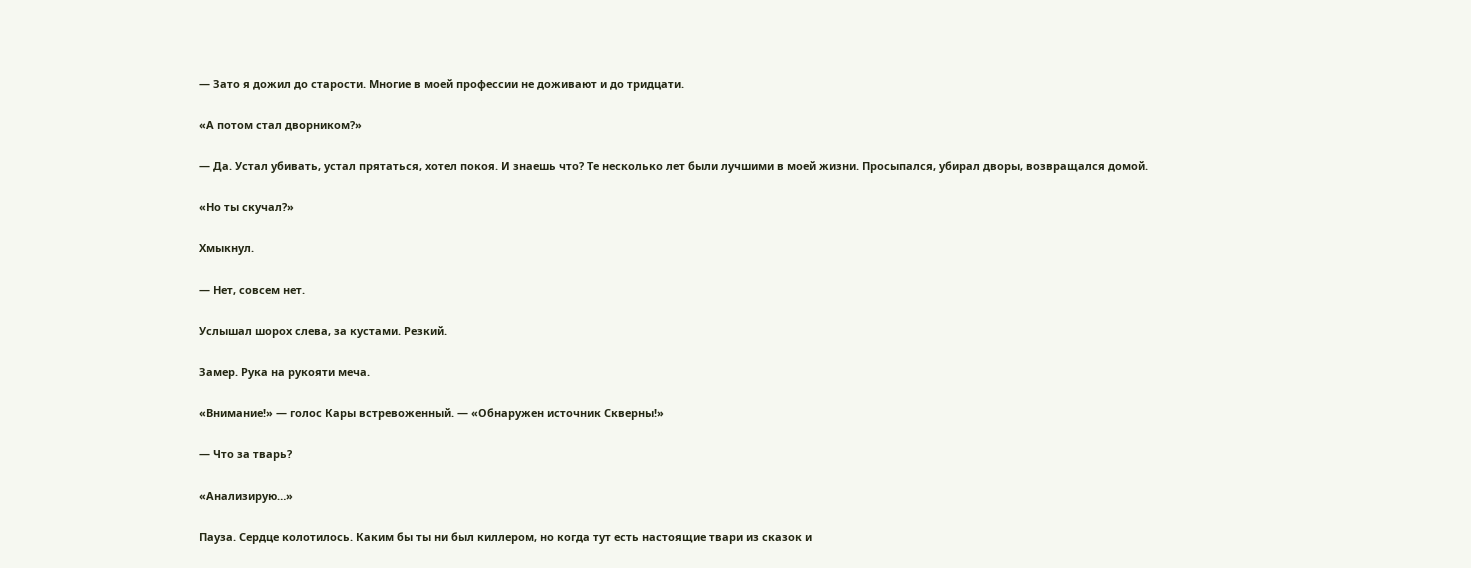— Зато я дожил до старости. Многие в моей профессии не доживают и до тридцати.

«А потом стал дворником?»

— Да. Устал убивать, устал прятаться, хотел покоя. И знаешь что? Те несколько лет были лучшими в моей жизни. Просыпался, убирал дворы, возвращался домой.

«Но ты скучал?»

Хмыкнул.

— Нет, совсем нет.

Услышал шорох слева, за кустами. Резкий.

Замер. Рука на рукояти меча.

«Внимание!» — голос Кары встревоженный. — «Обнаружен источник Скверны!»

— Что за тварь?

«Анализирую…»

Пауза. Сердце колотилось. Каким бы ты ни был киллером, но когда тут есть настоящие твари из сказок и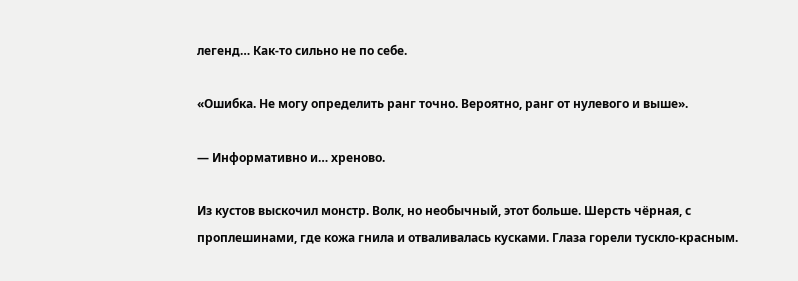легенд… Как-то сильно не по себе.

«Ошибка. Не могу определить ранг точно. Вероятно, ранг от нулевого и выше».

— Информативно и… хреново.

Из кустов выскочил монстр. Волк, но необычный, этот больше. Шерсть чёрная, с проплешинами, где кожа гнила и отваливалась кусками. Глаза горели тускло-красным.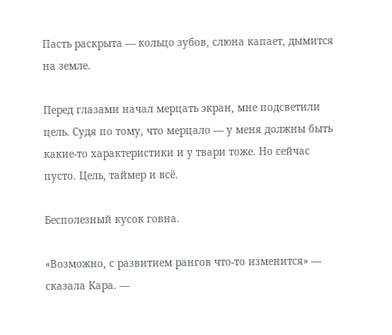Пасть раскрыта — кольцо зубов, слюна капает, дымится на земле.

Перед глазами начал мерцать экран, мне подсветили цель. Судя по тому, что мерцало — у меня должны быть какие-то характеристики и у твари тоже. Но сейчас пусто. Цель, таймер и всё.

Бесполезный кусок говна.

«Возможно, с развитием рангов что-то изменится» — сказала Кара. —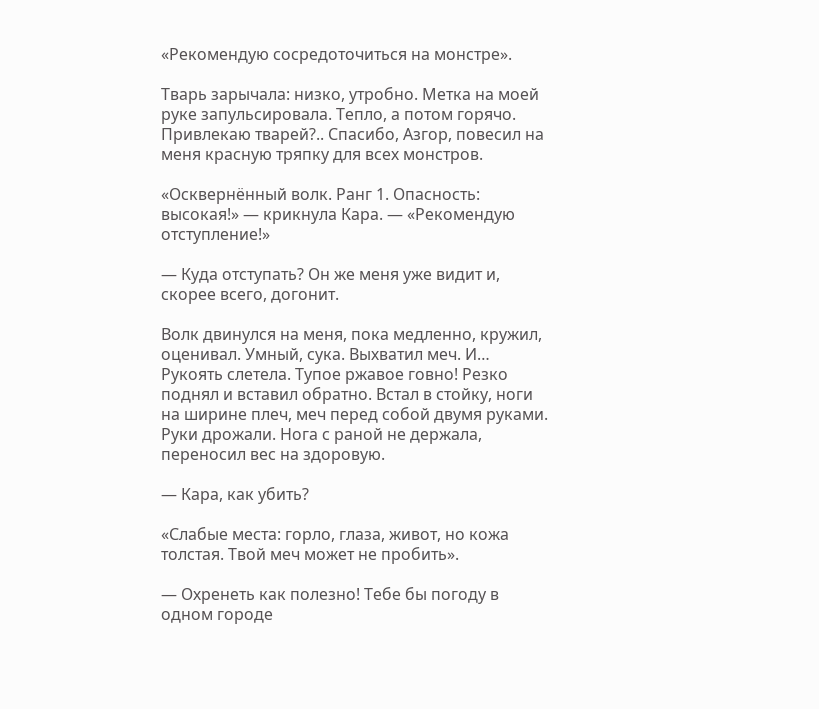«Рекомендую сосредоточиться на монстре».

Тварь зарычала: низко, утробно. Метка на моей руке запульсировала. Тепло, а потом горячо. Привлекаю тварей?.. Спасибо, Азгор, повесил на меня красную тряпку для всех монстров.

«Осквернённый волк. Ранг 1. Опасность: высокая!» — крикнула Кара. — «Рекомендую отступление!»

— Куда отступать? Он же меня уже видит и, скорее всего, догонит.

Волк двинулся на меня, пока медленно, кружил, оценивал. Умный, сука. Выхватил меч. И… Рукоять слетела. Тупое ржавое говно! Резко поднял и вставил обратно. Встал в стойку, ноги на ширине плеч, меч перед собой двумя руками. Руки дрожали. Нога с раной не держала, переносил вес на здоровую.

— Кара, как убить?

«Слабые места: горло, глаза, живот, но кожа толстая. Твой меч может не пробить».

— Охренеть как полезно! Тебе бы погоду в одном городе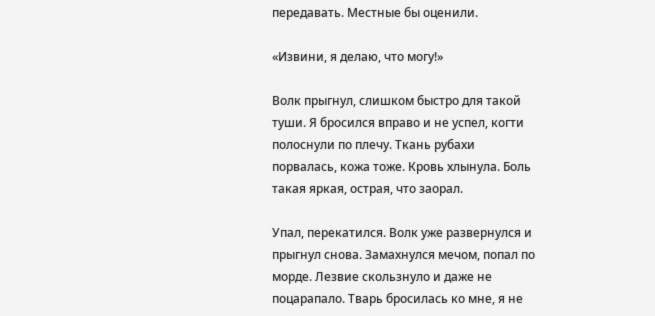передавать. Местные бы оценили.

«Извини, я делаю, что могу!»

Волк прыгнул, слишком быстро для такой туши. Я бросился вправо и не успел, когти полоснули по плечу. Ткань рубахи порвалась, кожа тоже. Кровь хлынула. Боль такая яркая, острая, что заорал.

Упал, перекатился. Волк уже развернулся и прыгнул снова. Замахнулся мечом, попал по морде. Лезвие скользнуло и даже не поцарапало. Тварь бросилась ко мне, я не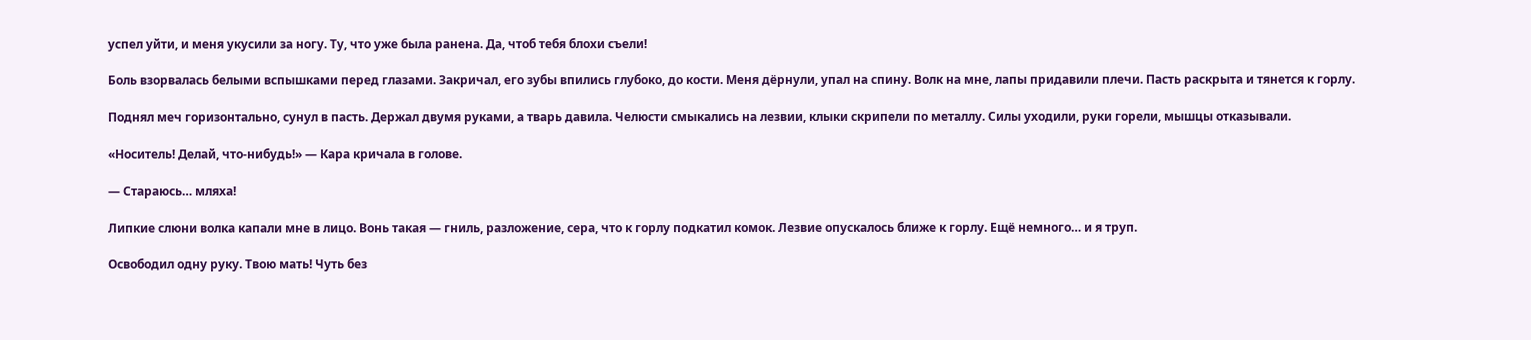успел уйти, и меня укусили за ногу. Ту, что уже была ранена. Да, чтоб тебя блохи съели!

Боль взорвалась белыми вспышками перед глазами. Закричал, его зубы впились глубоко, до кости. Меня дёрнули, упал на спину. Волк на мне, лапы придавили плечи. Пасть раскрыта и тянется к горлу.

Поднял меч горизонтально, сунул в пасть. Держал двумя руками, а тварь давила. Челюсти смыкались на лезвии, клыки скрипели по металлу. Силы уходили, руки горели, мышцы отказывали.

«Носитель! Делай, что-нибудь!» — Кара кричала в голове.

— Стараюсь… мляха!

Липкие слюни волка капали мне в лицо. Вонь такая — гниль, разложение, сера, что к горлу подкатил комок. Лезвие опускалось ближе к горлу. Ещё немного… и я труп.

Освободил одну руку. Твою мать! Чуть без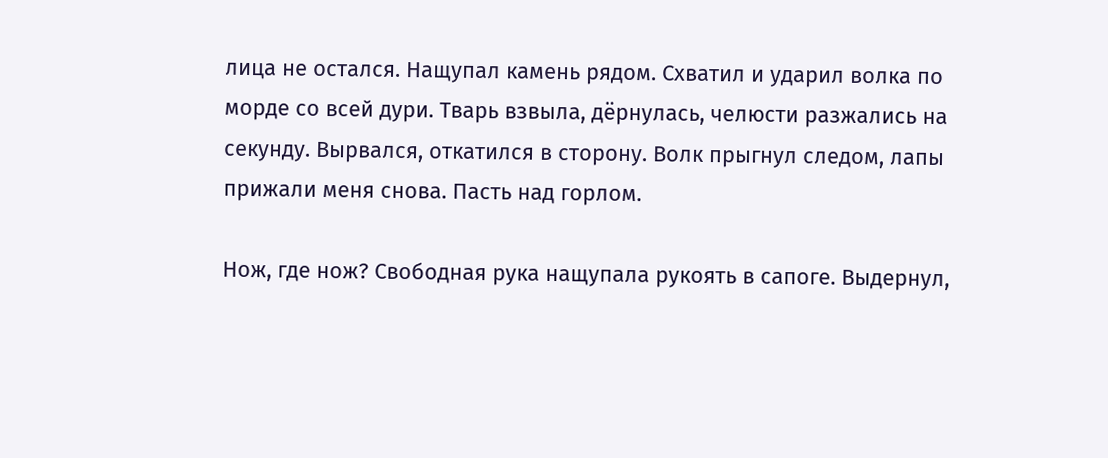лица не остался. Нащупал камень рядом. Схватил и ударил волка по морде со всей дури. Тварь взвыла, дёрнулась, челюсти разжались на секунду. Вырвался, откатился в сторону. Волк прыгнул следом, лапы прижали меня снова. Пасть над горлом.

Нож, где нож? Свободная рука нащупала рукоять в сапоге. Выдернул,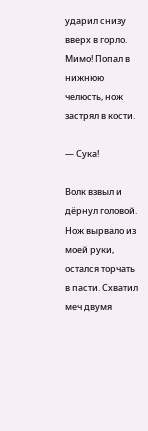ударил снизу вверх в горло. Мимо! Попал в нижнюю челюсть, нож застрял в кости.

— Сука!

Волк взвыл и дёрнул головой. Нож вырвало из моей руки, остался торчать в пасти. Схватил меч двумя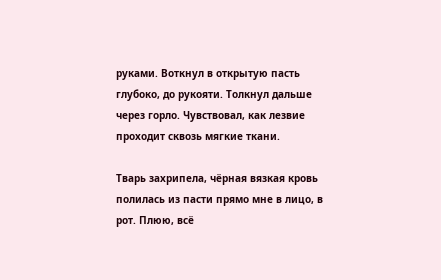руками. Воткнул в открытую пасть глубоко, до рукояти. Толкнул дальше через горло. Чувствовал, как лезвие проходит сквозь мягкие ткани.

Тварь захрипела, чёрная вязкая кровь полилась из пасти прямо мне в лицо, в рот. Плюю, всё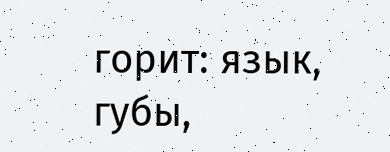горит: язык, губы,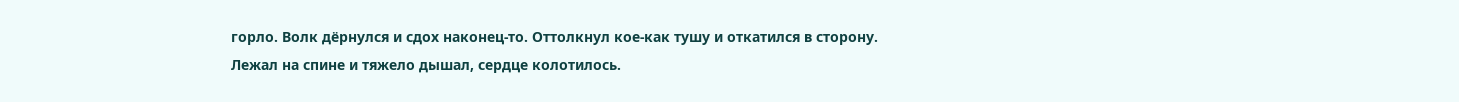горло. Волк дёрнулся и сдох наконец-то. Оттолкнул кое-как тушу и откатился в сторону. Лежал на спине и тяжело дышал, сердце колотилось.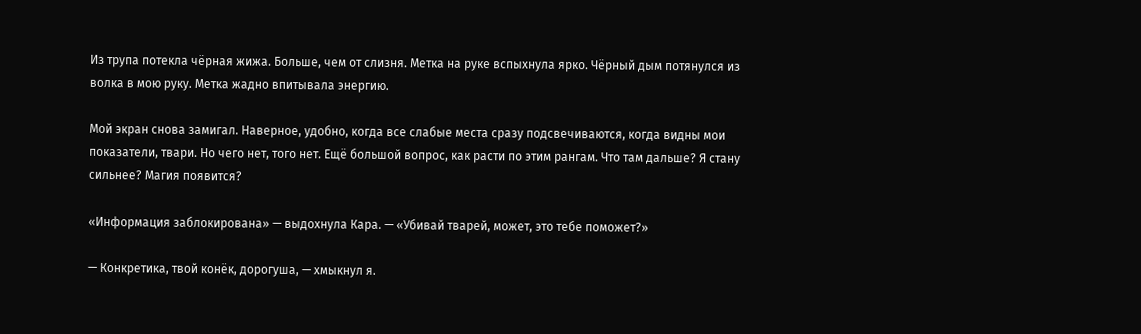Из трупа потекла чёрная жижа. Больше, чем от слизня. Метка на руке вспыхнула ярко. Чёрный дым потянулся из волка в мою руку. Метка жадно впитывала энергию.

Мой экран снова замигал. Наверное, удобно, когда все слабые места сразу подсвечиваются, когда видны мои показатели, твари. Но чего нет, того нет. Ещё большой вопрос, как расти по этим рангам. Что там дальше? Я стану сильнее? Магия появится?

«Информация заблокирована» — выдохнула Кара. — «Убивай тварей, может, это тебе поможет?»

— Конкретика, твой конёк, дорогуша, — хмыкнул я.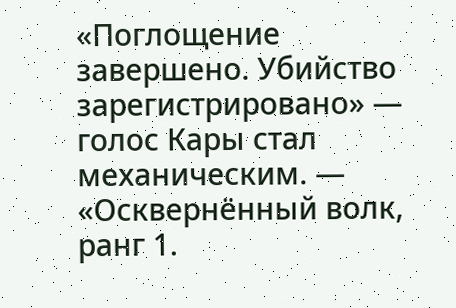«Поглощение завершено. Убийство зарегистрировано» — голос Кары стал механическим. — «Осквернённый волк, ранг 1.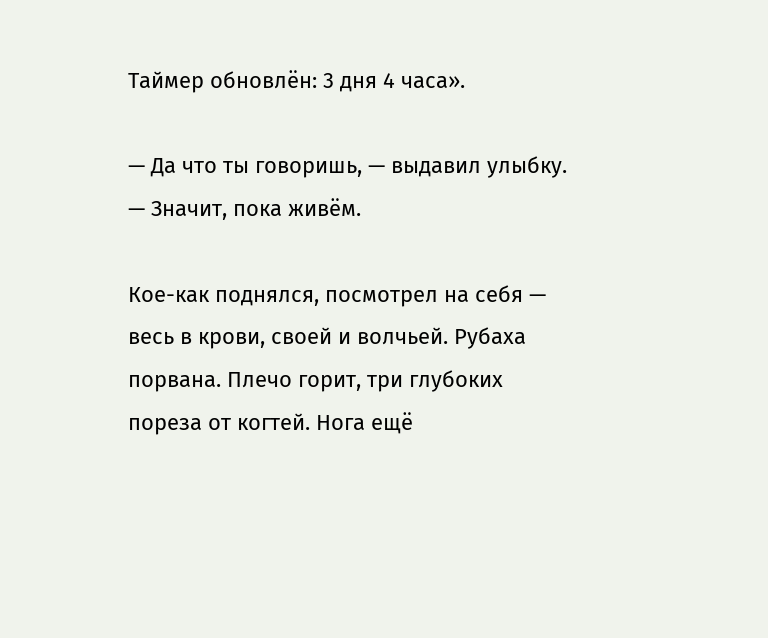Таймер обновлён: 3 дня 4 часа».

— Да что ты говоришь, — выдавил улыбку. — Значит, пока живём.

Кое-как поднялся, посмотрел на себя — весь в крови, своей и волчьей. Рубаха порвана. Плечо горит, три глубоких пореза от когтей. Нога ещё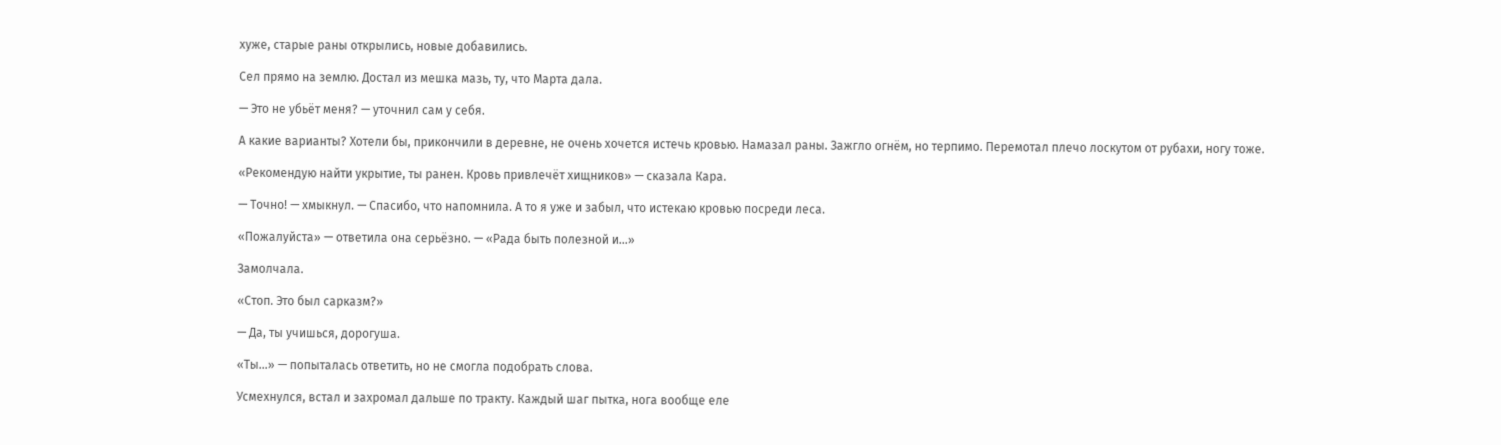хуже, старые раны открылись, новые добавились.

Сел прямо на землю. Достал из мешка мазь, ту, что Марта дала.

— Это не убьёт меня? — уточнил сам у себя.

А какие варианты? Хотели бы, прикончили в деревне, не очень хочется истечь кровью. Намазал раны. Зажгло огнём, но терпимо. Перемотал плечо лоскутом от рубахи, ногу тоже.

«Рекомендую найти укрытие, ты ранен. Кровь привлечёт хищников» — сказала Кара.

— Точно! — хмыкнул. — Спасибо, что напомнила. А то я уже и забыл, что истекаю кровью посреди леса.

«Пожалуйста» — ответила она серьёзно. — «Рада быть полезной и…»

Замолчала.

«Стоп. Это был сарказм?»

— Да, ты учишься, дорогуша.

«Ты…» — попыталась ответить, но не смогла подобрать слова.

Усмехнулся, встал и захромал дальше по тракту. Каждый шаг пытка, нога вообще еле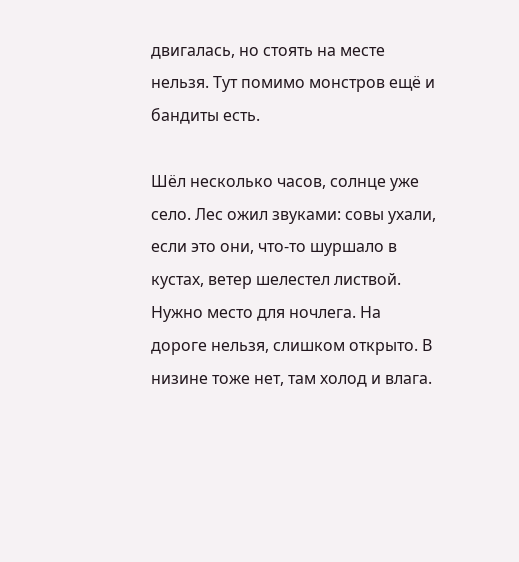двигалась, но стоять на месте нельзя. Тут помимо монстров ещё и бандиты есть.

Шёл несколько часов, солнце уже село. Лес ожил звуками: совы ухали, если это они, что-то шуршало в кустах, ветер шелестел листвой. Нужно место для ночлега. На дороге нельзя, слишком открыто. В низине тоже нет, там холод и влага.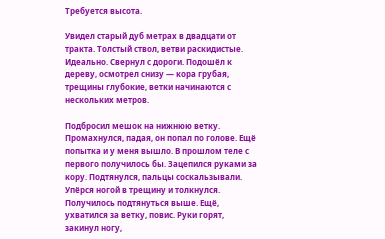Требуется высота.

Увидел старый дуб метрах в двадцати от тракта. Толстый ствол, ветви раскидистые. Идеально. Свернул с дороги. Подошёл к дереву, осмотрел снизу — кора грубая, трещины глубокие, ветки начинаются с нескольких метров.

Подбросил мешок на нижнюю ветку. Промахнулся, падая, он попал по голове. Ещё попытка и у меня вышло. В прошлом теле с первого получилось бы. Зацепился руками за кору. Подтянулся, пальцы соскальзывали. Упёрся ногой в трещину и толкнулся. Получилось подтянуться выше. Ещё, ухватился за ветку, повис. Руки горят, закинул ногу,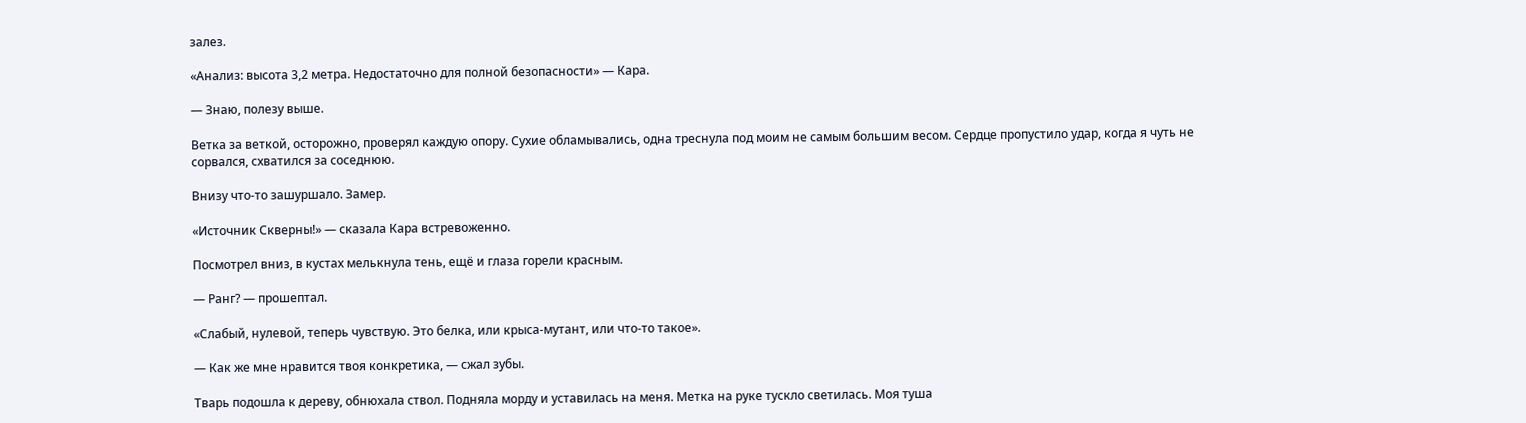залез.

«Анализ: высота 3,2 метра. Недостаточно для полной безопасности» — Кара.

— Знаю, полезу выше.

Ветка за веткой, осторожно, проверял каждую опору. Сухие обламывались, одна треснула под моим не самым большим весом. Сердце пропустило удар, когда я чуть не сорвался, схватился за соседнюю.

Внизу что-то зашуршало. Замер.

«Источник Скверны!» — сказала Кара встревоженно.

Посмотрел вниз, в кустах мелькнула тень, ещё и глаза горели красным.

— Ранг? — прошептал.

«Слабый, нулевой, теперь чувствую. Это белка, или крыса-мутант, или что-то такое».

— Как же мне нравится твоя конкретика, — сжал зубы.

Тварь подошла к дереву, обнюхала ствол. Подняла морду и уставилась на меня. Метка на руке тускло светилась. Моя туша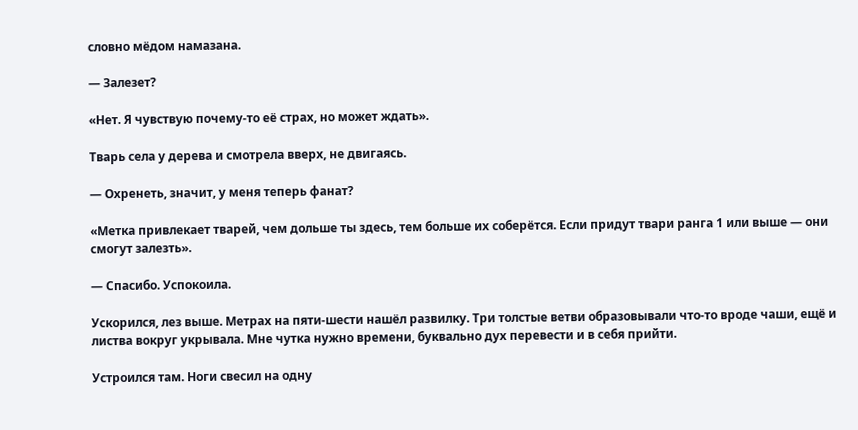словно мёдом намазана.

— Залезет?

«Нет. Я чувствую почему-то её страх, но может ждать».

Тварь села у дерева и смотрела вверх, не двигаясь.

— Охренеть, значит, у меня теперь фанат?

«Метка привлекает тварей, чем дольше ты здесь, тем больше их соберётся. Если придут твари ранга 1 или выше — они смогут залезть».

— Спасибо. Успокоила.

Ускорился, лез выше. Метрах на пяти-шести нашёл развилку. Три толстые ветви образовывали что-то вроде чаши, ещё и листва вокруг укрывала. Мне чутка нужно времени, буквально дух перевести и в себя прийти.

Устроился там. Ноги свесил на одну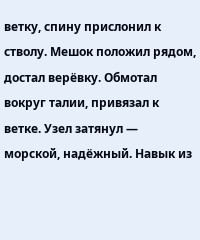ветку, спину прислонил к стволу. Мешок положил рядом, достал верёвку. Обмотал вокруг талии, привязал к ветке. Узел затянул — морской, надёжный. Навык из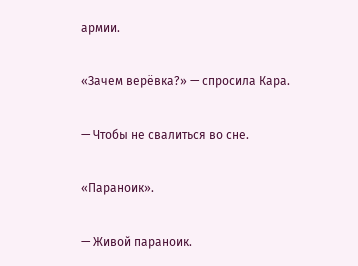армии.

«Зачем верёвка?» — спросила Кара.

— Чтобы не свалиться во сне.

«Параноик».

— Живой параноик.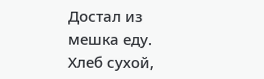Достал из мешка еду. Хлеб сухой,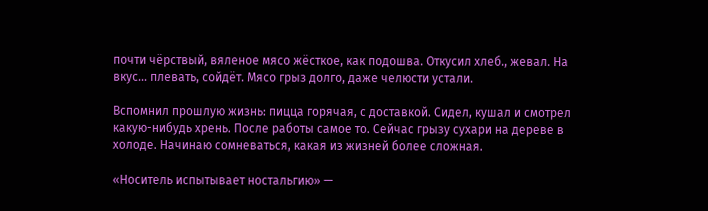почти чёрствый, вяленое мясо жёсткое, как подошва. Откусил хлеб., жевал. На вкус… плевать, сойдёт. Мясо грыз долго, даже челюсти устали.

Вспомнил прошлую жизнь: пицца горячая, с доставкой. Сидел, кушал и смотрел какую-нибудь хрень. После работы самое то. Сейчас грызу сухари на дереве в холоде. Начинаю сомневаться, какая из жизней более сложная.

«Носитель испытывает ностальгию» —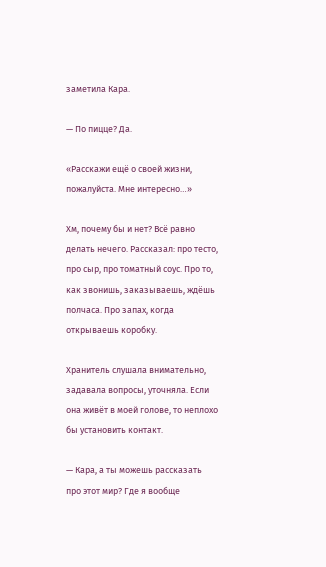заметила Кара.

— По пицце? Да.

«Расскажи ещё о своей жизни, пожалуйста. Мне интересно…»

Хм, почему бы и нет? Всё равно делать нечего. Рассказал: про тесто, про сыр, про томатный соус. Про то, как звонишь, заказываешь, ждёшь полчаса. Про запах, когда открываешь коробку.

Хранитель слушала внимательно, задавала вопросы, уточняла. Если она живёт в моей голове, то неплохо бы установить контакт.

— Кара, а ты можешь рассказать про этот мир? Где я вообще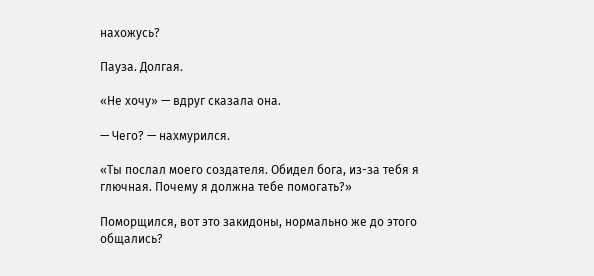нахожусь?

Пауза. Долгая.

«Не хочу» — вдруг сказала она.

— Чего? — нахмурился.

«Ты послал моего создателя. Обидел бога, из-за тебя я глючная. Почему я должна тебе помогать?»

Поморщился, вот это закидоны, нормально же до этого общались?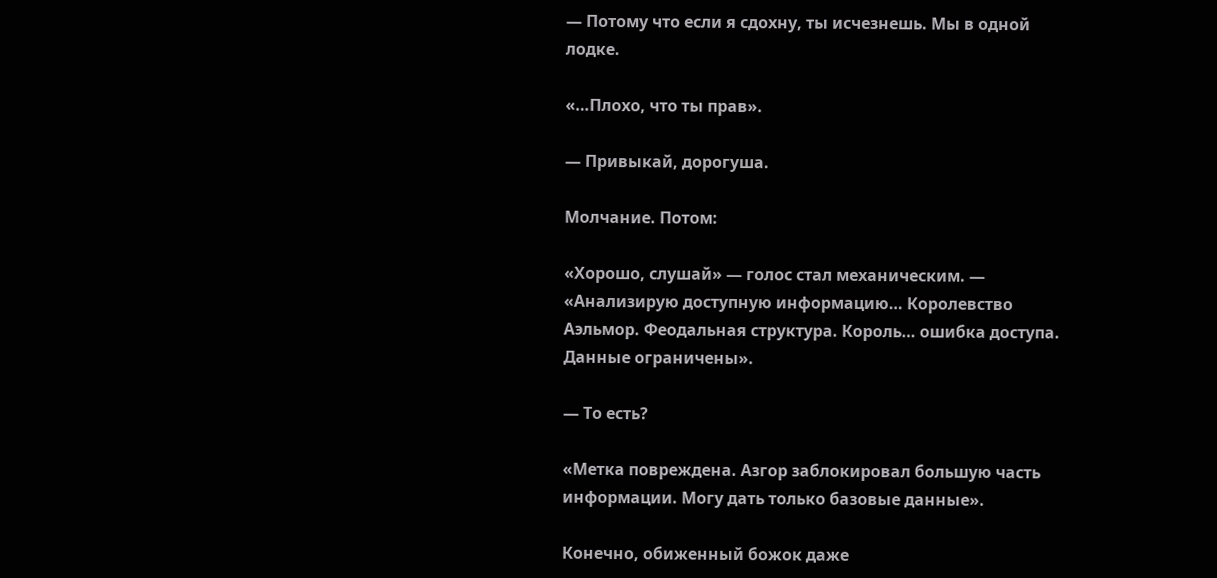— Потому что если я сдохну, ты исчезнешь. Мы в одной лодке.

«…Плохо, что ты прав».

— Привыкай, дорогуша.

Молчание. Потом:

«Хорошо, слушай» — голос стал механическим. — «Анализирую доступную информацию… Королевство Аэльмор. Феодальная структура. Король… ошибка доступа. Данные ограничены».

— То есть?

«Метка повреждена. Азгор заблокировал большую часть информации. Могу дать только базовые данные».

Конечно, обиженный божок даже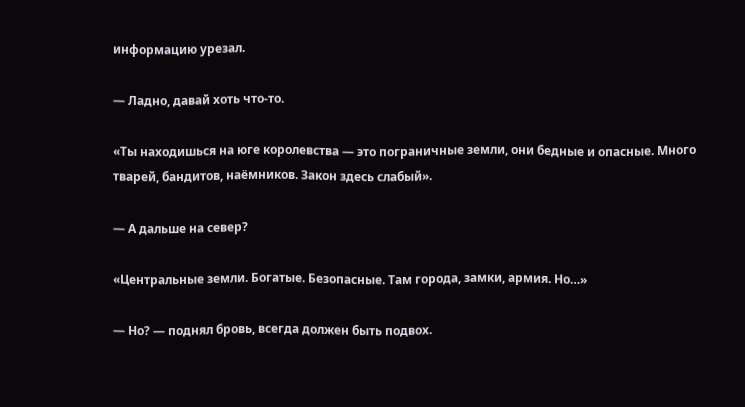информацию урезал.

— Ладно, давай хоть что-то.

«Ты находишься на юге королевства — это пограничные земли, они бедные и опасные. Много тварей, бандитов, наёмников. Закон здесь слабый».

— А дальше на север?

«Центральные земли. Богатые. Безопасные. Там города, замки, армия. Но…»

— Но? — поднял бровь, всегда должен быть подвох.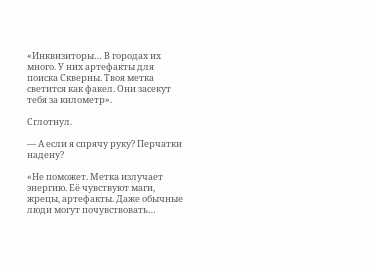«Инквизиторы… В городах их много. У них артефакты для поиска Скверны. Твоя метка светится как факел. Они засекут тебя за километр».

Сглотнул.

— А если я спрячу руку? Перчатки надену?

«Не поможет. Метка излучает энергию. Её чувствуют маги, жрецы, артефакты. Даже обычные люди могут почувствовать…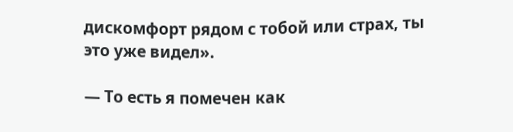дискомфорт рядом с тобой или страх, ты это уже видел».

— То есть я помечен как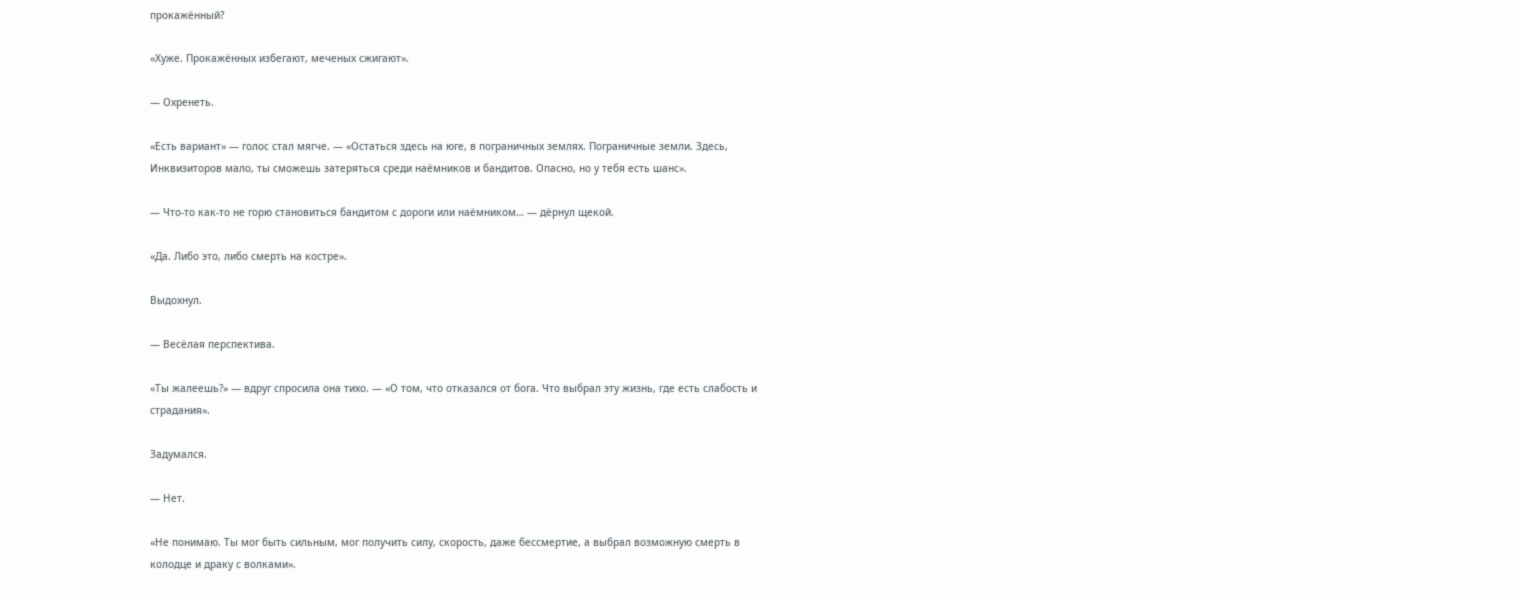прокажённый?

«Хуже. Прокажённых избегают, меченых сжигают».

— Охренеть.

«Есть вариант» — голос стал мягче. — «Остаться здесь на юге, в пограничных землях. Пограничные земли. Здесь, Инквизиторов мало, ты сможешь затеряться среди наёмников и бандитов. Опасно, но у тебя есть шанс».

— Что-то как-то не горю становиться бандитом с дороги или наёмником… — дёрнул щекой.

«Да. Либо это, либо смерть на костре».

Выдохнул.

— Весёлая перспектива.

«Ты жалеешь?» — вдруг спросила она тихо. — «О том, что отказался от бога. Что выбрал эту жизнь, где есть слабость и страдания».

Задумался.

— Нет.

«Не понимаю. Ты мог быть сильным, мог получить силу, скорость, даже бессмертие, а выбрал возможную смерть в колодце и драку с волками».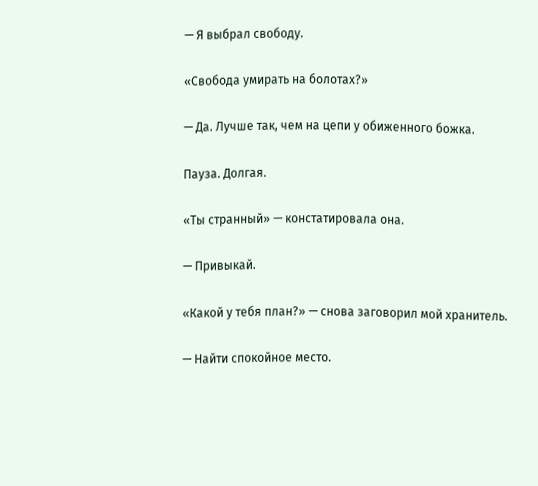— Я выбрал свободу.

«Свобода умирать на болотах?»

— Да. Лучше так, чем на цепи у обиженного божка.

Пауза. Долгая.

«Ты странный» — констатировала она.

— Привыкай.

«Какой у тебя план?» — снова заговорил мой хранитель.

— Найти спокойное место.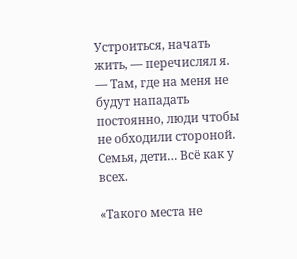Устроиться, начать жить, — перечислял я. — Там, где на меня не будут нападать постоянно, люди чтобы не обходили стороной. Семья, дети… Всё как у всех.

«Такого места не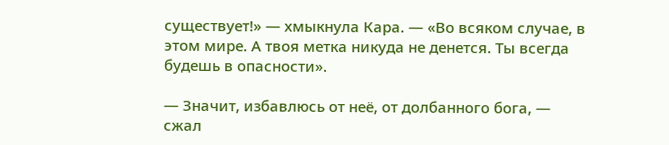существует!» — хмыкнула Кара. — «Во всяком случае, в этом мире. А твоя метка никуда не денется. Ты всегда будешь в опасности».

— Значит, избавлюсь от неё, от долбанного бога, — сжал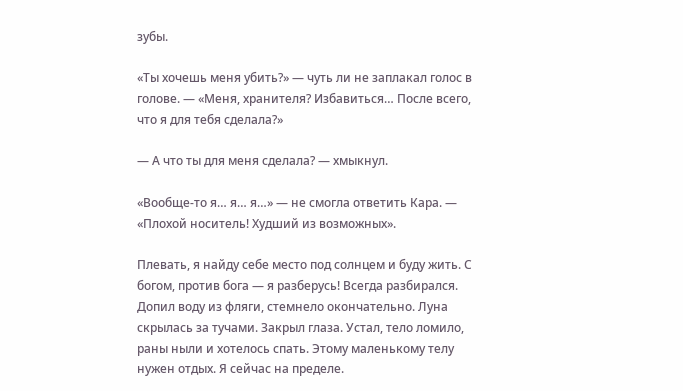зубы.

«Ты хочешь меня убить?» — чуть ли не заплакал голос в голове. — «Меня, хранителя? Избавиться… После всего, что я для тебя сделала?»

— А что ты для меня сделала? — хмыкнул.

«Вообще-то я… я… я…» — не смогла ответить Кара. — «Плохой носитель! Худший из возможных».

Плевать, я найду себе место под солнцем и буду жить. С богом, против бога — я разберусь! Всегда разбирался. Допил воду из фляги, стемнело окончательно. Луна скрылась за тучами. Закрыл глаза. Устал, тело ломило, раны ныли и хотелось спать. Этому маленькому телу нужен отдых. Я сейчас на пределе.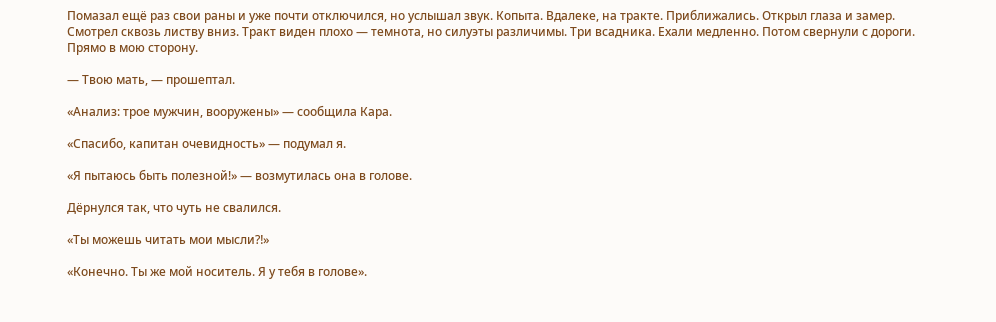Помазал ещё раз свои раны и уже почти отключился, но услышал звук. Копыта. Вдалеке, на тракте. Приближались. Открыл глаза и замер. Смотрел сквозь листву вниз. Тракт виден плохо — темнота, но силуэты различимы. Три всадника. Ехали медленно. Потом свернули с дороги. Прямо в мою сторону.

— Твою мать, — прошептал.

«Анализ: трое мужчин, вооружены» — сообщила Кара.

«Спасибо, капитан очевидность» — подумал я.

«Я пытаюсь быть полезной!» — возмутилась она в голове.

Дёрнулся так, что чуть не свалился.

«Ты можешь читать мои мысли⁈»

«Конечно. Ты же мой носитель. Я у тебя в голове».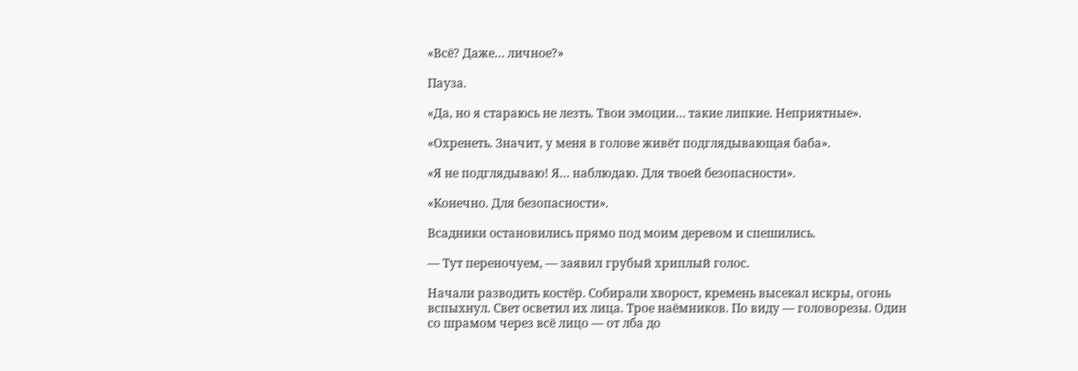«Всё? Даже… личное?»

Пауза.

«Да, но я стараюсь не лезть. Твои эмоции… такие липкие. Неприятные».

«Охренеть. Значит, у меня в голове живёт подглядывающая баба».

«Я не подглядываю! Я… наблюдаю. Для твоей безопасности».

«Конечно. Для безопасности».

Всадники остановились прямо под моим деревом и спешились.

— Тут переночуем, — заявил грубый хриплый голос.

Начали разводить костёр. Собирали хворост, кремень высекал искры, огонь вспыхнул. Свет осветил их лица. Трое наёмников. По виду — головорезы. Один со шрамом через всё лицо — от лба до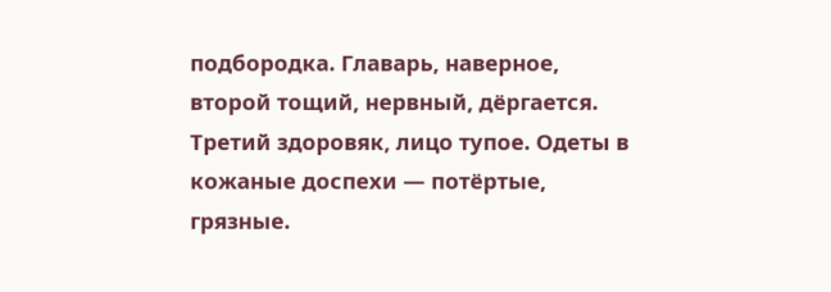подбородка. Главарь, наверное, второй тощий, нервный, дёргается. Третий здоровяк, лицо тупое. Одеты в кожаные доспехи — потёртые, грязные.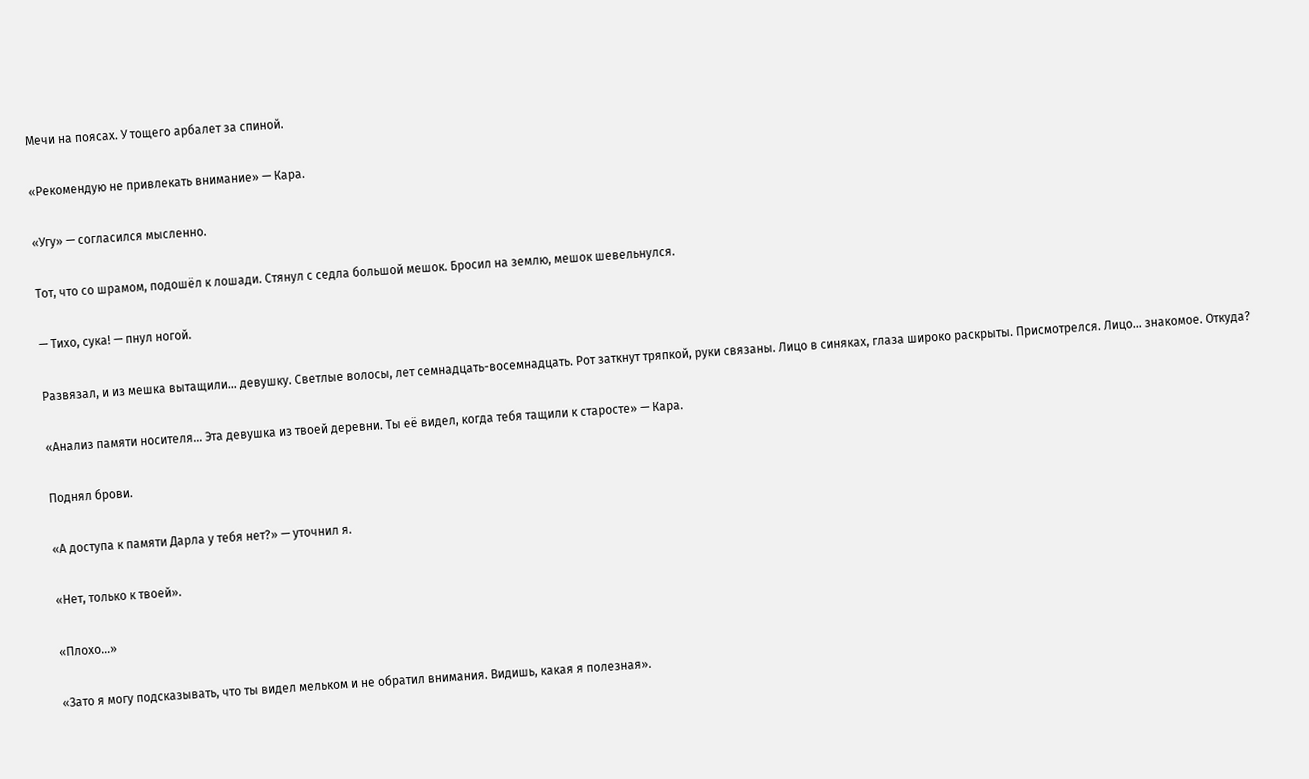Мечи на поясах. У тощего арбалет за спиной.

«Рекомендую не привлекать внимание» — Кара.

«Угу» — согласился мысленно.

Тот, что со шрамом, подошёл к лошади. Стянул с седла большой мешок. Бросил на землю, мешок шевельнулся.

— Тихо, сука! — пнул ногой.

Развязал, и из мешка вытащили… девушку. Светлые волосы, лет семнадцать-восемнадцать. Рот заткнут тряпкой, руки связаны. Лицо в синяках, глаза широко раскрыты. Присмотрелся. Лицо… знакомое. Откуда?

«Анализ памяти носителя… Эта девушка из твоей деревни. Ты её видел, когда тебя тащили к старосте» — Кара.

Поднял брови.

«А доступа к памяти Дарла у тебя нет?» — уточнил я.

«Нет, только к твоей».

«Плохо…»

«Зато я могу подсказывать, что ты видел мельком и не обратил внимания. Видишь, какая я полезная».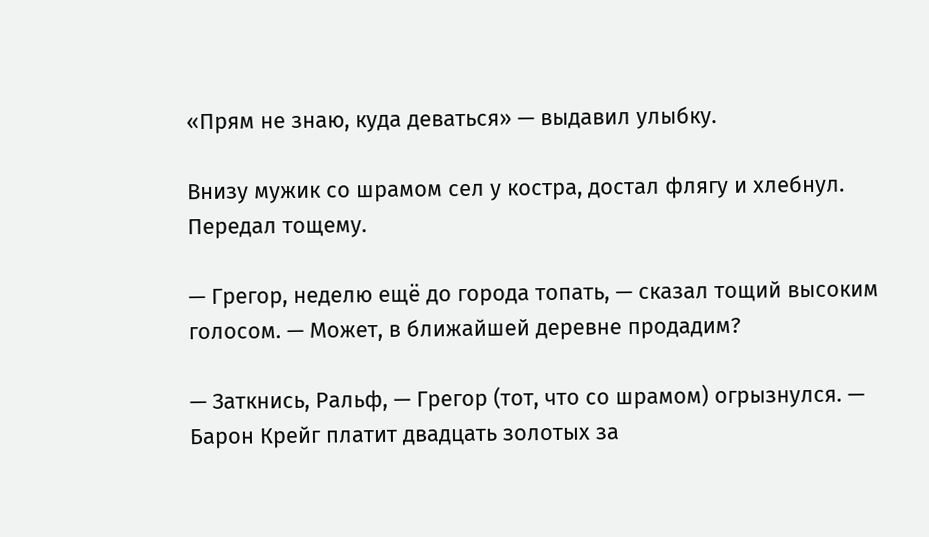«Прям не знаю, куда деваться» — выдавил улыбку.

Внизу мужик со шрамом сел у костра, достал флягу и хлебнул. Передал тощему.

— Грегор, неделю ещё до города топать, — сказал тощий высоким голосом. — Может, в ближайшей деревне продадим?

— Заткнись, Ральф, — Грегор (тот, что со шрамом) огрызнулся. — Барон Крейг платит двадцать золотых за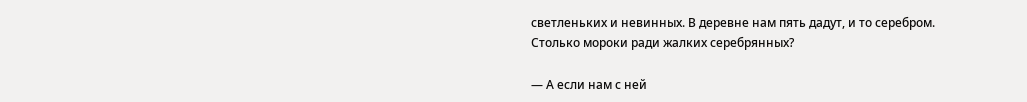светленьких и невинных. В деревне нам пять дадут, и то серебром. Столько мороки ради жалких серебрянных?

— А если нам с ней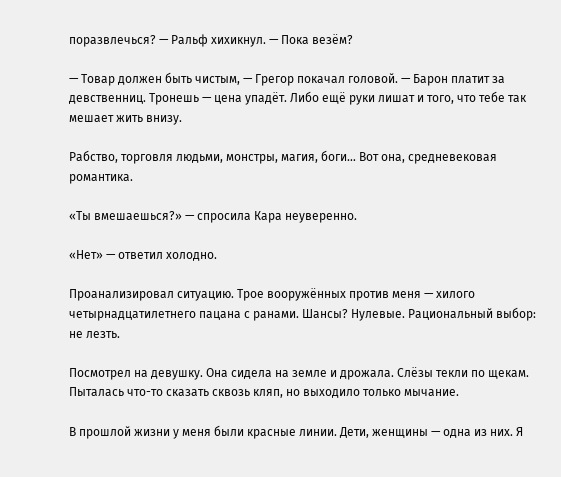поразвлечься? — Ральф хихикнул. — Пока везём?

— Товар должен быть чистым, — Грегор покачал головой. — Барон платит за девственниц. Тронешь — цена упадёт. Либо ещё руки лишат и того, что тебе так мешает жить внизу.

Рабство, торговля людьми, монстры, магия, боги… Вот она, средневековая романтика.

«Ты вмешаешься?» — спросила Кара неуверенно.

«Нет» — ответил холодно.

Проанализировал ситуацию. Трое вооружённых против меня — хилого четырнадцатилетнего пацана с ранами. Шансы? Нулевые. Рациональный выбор: не лезть.

Посмотрел на девушку. Она сидела на земле и дрожала. Слёзы текли по щекам. Пыталась что-то сказать сквозь кляп, но выходило только мычание.

В прошлой жизни у меня были красные линии. Дети, женщины — одна из них. Я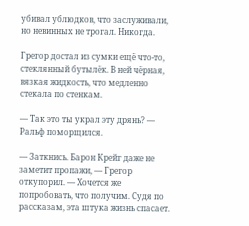убивал ублюдков, что заслуживали, но невинных не трогал. Никогда.

Грегор достал из сумки ещё что-то, стеклянный бутылёк. В ней чёрная, вязкая жидкость, что медленно стекала по стенкам.

— Так это ты украл эту дрянь? — Ральф поморщился.

— Заткнись. Барон Крейг даже не заметит пропажи, — Грегор откупорил. — Хочется же попробовать, что получим. Судя по рассказам, эта штука жизнь спасает.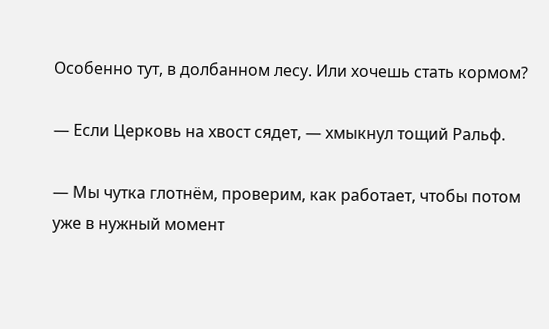Особенно тут, в долбанном лесу. Или хочешь стать кормом?

— Если Церковь на хвост сядет, — хмыкнул тощий Ральф.

— Мы чутка глотнём, проверим, как работает, чтобы потом уже в нужный момент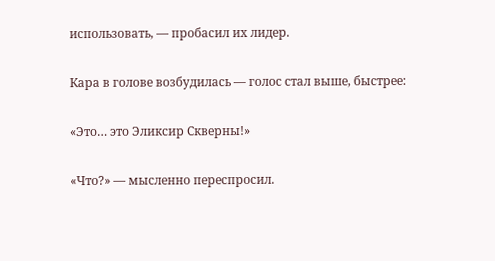использовать, — пробасил их лидер.

Кара в голове возбудилась — голос стал выше, быстрее:

«Это… это Эликсир Скверны!»

«Что?» — мысленно переспросил.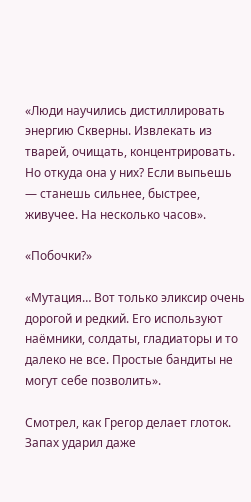«Люди научились дистиллировать энергию Скверны. Извлекать из тварей, очищать, концентрировать. Но откуда она у них? Если выпьешь — станешь сильнее, быстрее, живучее. На несколько часов».

«Побочки?»

«Мутация… Вот только эликсир очень дорогой и редкий. Его используют наёмники, солдаты, гладиаторы и то далеко не все. Простые бандиты не могут себе позволить».

Смотрел, как Грегор делает глоток. Запах ударил даже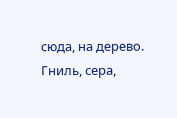сюда, на дерево. Гниль, сера,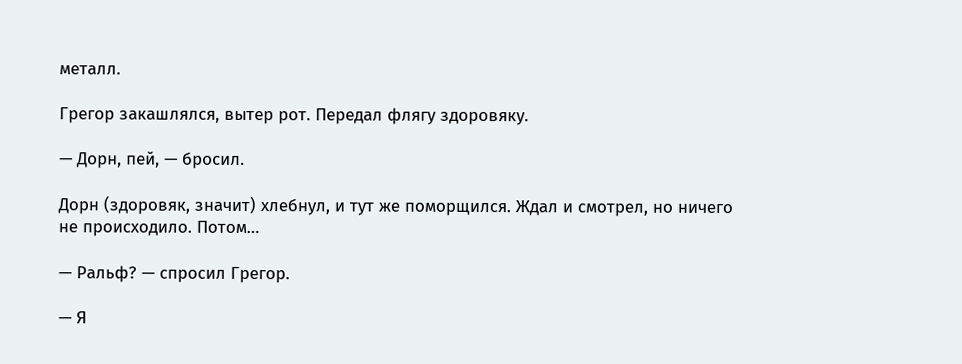металл.

Грегор закашлялся, вытер рот. Передал флягу здоровяку.

— Дорн, пей, — бросил.

Дорн (здоровяк, значит) хлебнул, и тут же поморщился. Ждал и смотрел, но ничего не происходило. Потом…

— Ральф? — спросил Грегор.

— Я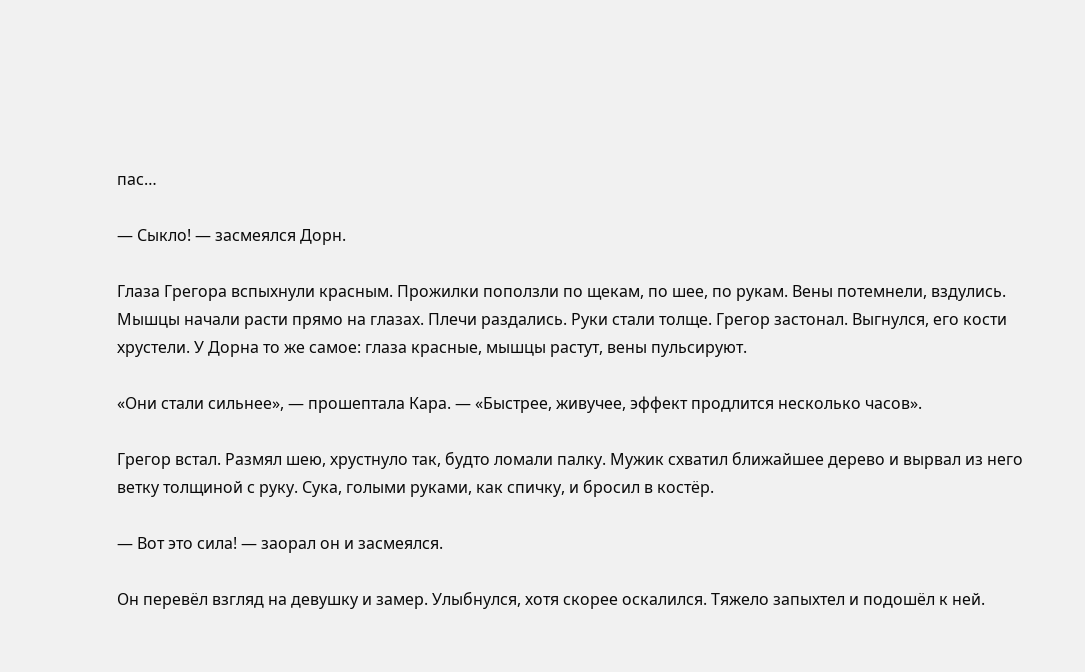пас…

— Сыкло! — засмеялся Дорн.

Глаза Грегора вспыхнули красным. Прожилки поползли по щекам, по шее, по рукам. Вены потемнели, вздулись. Мышцы начали расти прямо на глазах. Плечи раздались. Руки стали толще. Грегор застонал. Выгнулся, его кости хрустели. У Дорна то же самое: глаза красные, мышцы растут, вены пульсируют.

«Они стали сильнее», — прошептала Кара. — «Быстрее, живучее, эффект продлится несколько часов».

Грегор встал. Размял шею, хрустнуло так, будто ломали палку. Мужик схватил ближайшее дерево и вырвал из него ветку толщиной с руку. Сука, голыми руками, как спичку, и бросил в костёр.

— Вот это сила! — заорал он и засмеялся.

Он перевёл взгляд на девушку и замер. Улыбнулся, хотя скорее оскалился. Тяжело запыхтел и подошёл к ней.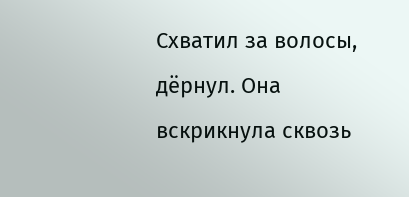Схватил за волосы, дёрнул. Она вскрикнула сквозь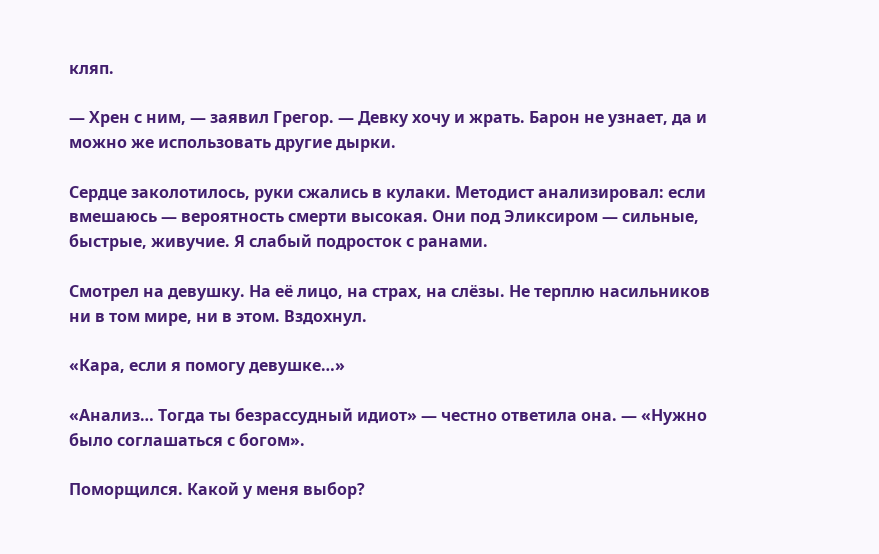кляп.

— Хрен с ним, — заявил Грегор. — Девку хочу и жрать. Барон не узнает, да и можно же использовать другие дырки.

Сердце заколотилось, руки сжались в кулаки. Методист анализировал: если вмешаюсь — вероятность смерти высокая. Они под Эликсиром — сильные, быстрые, живучие. Я слабый подросток с ранами.

Смотрел на девушку. На её лицо, на страх, на слёзы. Не терплю насильников ни в том мире, ни в этом. Вздохнул.

«Кара, если я помогу девушке…»

«Анализ… Тогда ты безрассудный идиот» — честно ответила она. — «Нужно было соглашаться с богом».

Поморщился. Какой у меня выбор?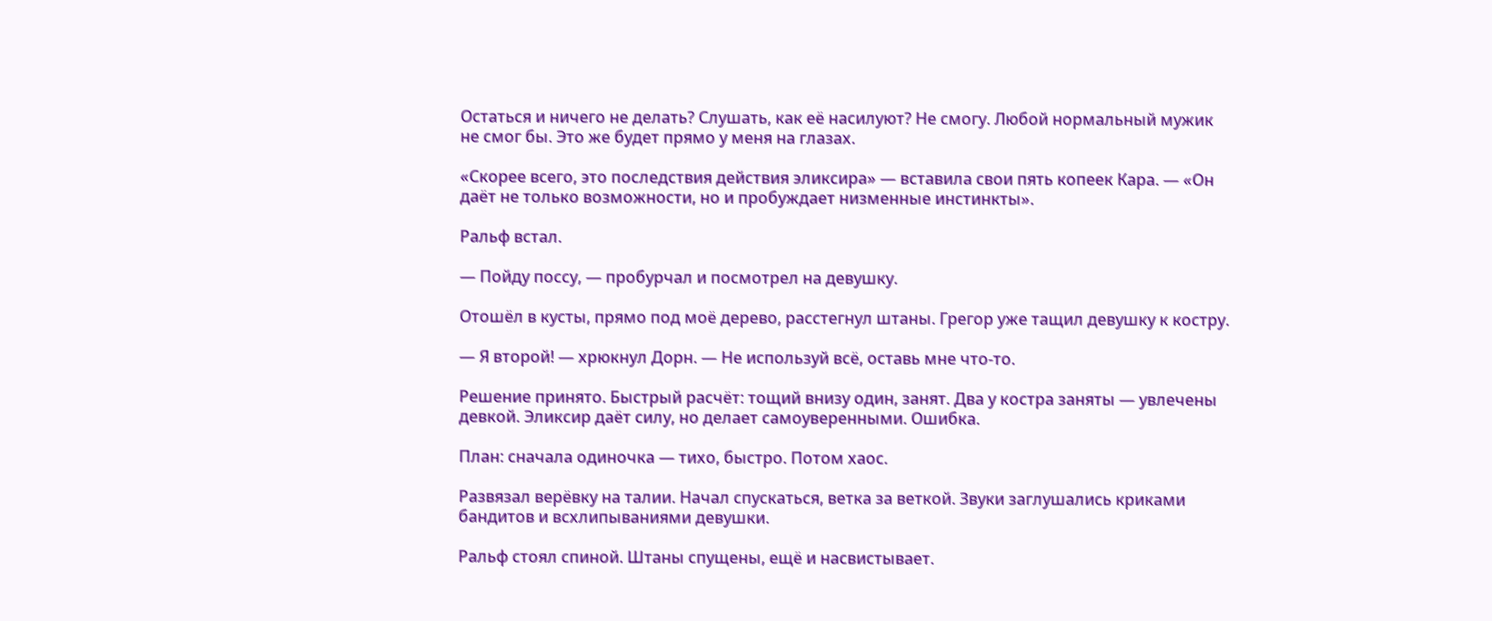Остаться и ничего не делать? Слушать, как её насилуют? Не смогу. Любой нормальный мужик не смог бы. Это же будет прямо у меня на глазах.

«Скорее всего, это последствия действия эликсира» — вставила свои пять копеек Кара. — «Он даёт не только возможности, но и пробуждает низменные инстинкты».

Ральф встал.

— Пойду поссу, — пробурчал и посмотрел на девушку.

Отошёл в кусты, прямо под моё дерево, расстегнул штаны. Грегор уже тащил девушку к костру.

— Я второй! — хрюкнул Дорн. — Не используй всё, оставь мне что-то.

Решение принято. Быстрый расчёт: тощий внизу один, занят. Два у костра заняты — увлечены девкой. Эликсир даёт силу, но делает самоуверенными. Ошибка.

План: сначала одиночка — тихо, быстро. Потом хаос.

Развязал верёвку на талии. Начал спускаться, ветка за веткой. Звуки заглушались криками бандитов и всхлипываниями девушки.

Ральф стоял спиной. Штаны спущены, ещё и насвистывает.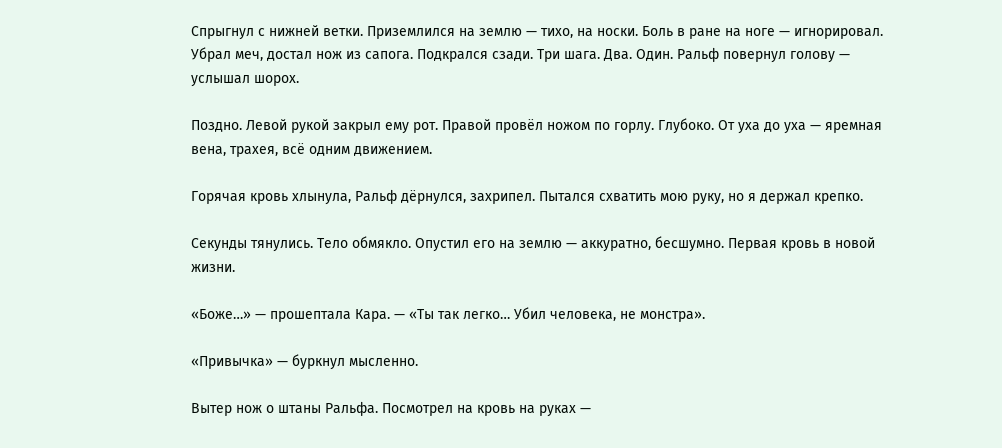Спрыгнул с нижней ветки. Приземлился на землю — тихо, на носки. Боль в ране на ноге — игнорировал. Убрал меч, достал нож из сапога. Подкрался сзади. Три шага. Два. Один. Ральф повернул голову — услышал шорох.

Поздно. Левой рукой закрыл ему рот. Правой провёл ножом по горлу. Глубоко. От уха до уха — яремная вена, трахея, всё одним движением.

Горячая кровь хлынула, Ральф дёрнулся, захрипел. Пытался схватить мою руку, но я держал крепко.

Секунды тянулись. Тело обмякло. Опустил его на землю — аккуратно, бесшумно. Первая кровь в новой жизни.

«Боже…» — прошептала Кара. — «Ты так легко… Убил человека, не монстра».

«Привычка» — буркнул мысленно.

Вытер нож о штаны Ральфа. Посмотрел на кровь на руках —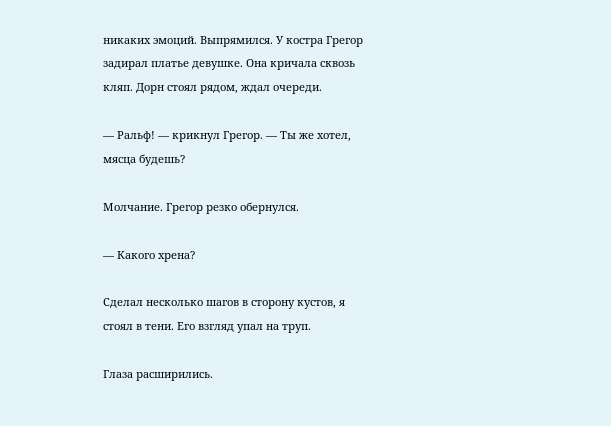никаких эмоций. Выпрямился. У костра Грегор задирал платье девушке. Она кричала сквозь кляп. Дорн стоял рядом, ждал очереди.

— Ральф! — крикнул Грегор. — Ты же хотел, мясца будешь?

Молчание. Грегор резко обернулся.

— Какого хрена?

Сделал несколько шагов в сторону кустов, я стоял в тени. Его взгляд упал на труп.

Глаза расширились.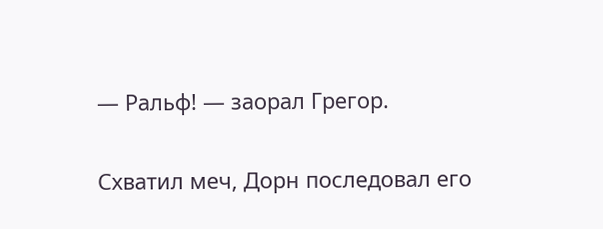— Ральф! — заорал Грегор.

Схватил меч, Дорн последовал его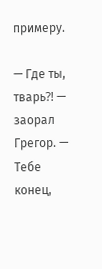примеру.

— Где ты, тварь⁈ — заорал Грегор. — Тебе конец,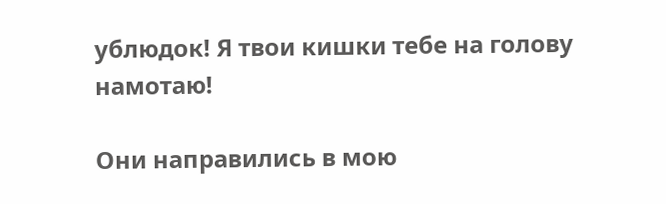ублюдок! Я твои кишки тебе на голову намотаю!

Они направились в мою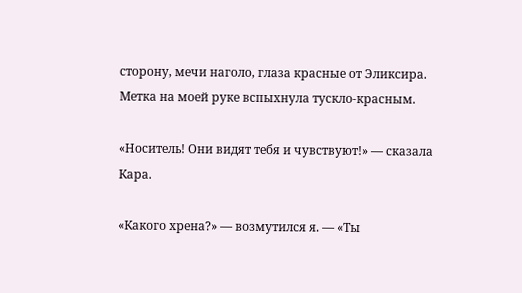сторону, мечи наголо, глаза красные от Эликсира. Метка на моей руке вспыхнула тускло-красным.

«Носитель! Они видят тебя и чувствуют!» — сказала Кара.

«Какого хрена?» — возмутился я. — «Ты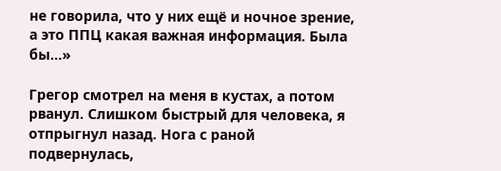не говорила, что у них ещё и ночное зрение, а это ППЦ какая важная информация. Была бы…»

Грегор смотрел на меня в кустах, а потом рванул. Слишком быстрый для человека, я отпрыгнул назад. Нога с раной подвернулась,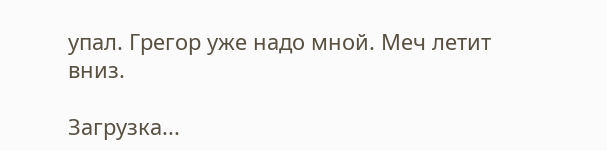упал. Грегор уже надо мной. Меч летит вниз.

Загрузка...